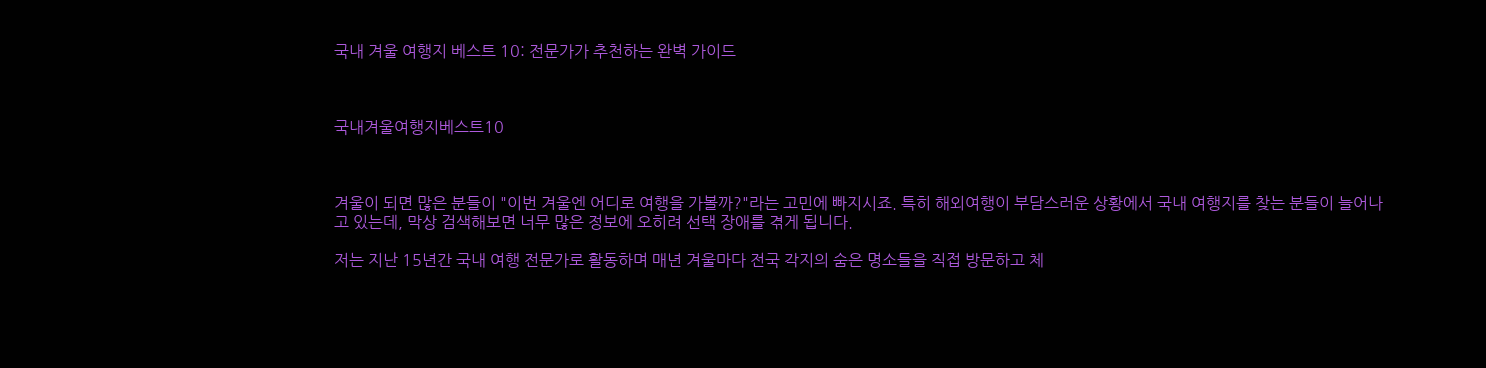국내 겨울 여행지 베스트 10: 전문가가 추천하는 완벽 가이드



국내겨울여행지베스트10



겨울이 되면 많은 분들이 "이번 겨울엔 어디로 여행을 가볼까?"라는 고민에 빠지시죠. 특히 해외여행이 부담스러운 상황에서 국내 여행지를 찾는 분들이 늘어나고 있는데, 막상 검색해보면 너무 많은 정보에 오히려 선택 장애를 겪게 됩니다.

저는 지난 15년간 국내 여행 전문가로 활동하며 매년 겨울마다 전국 각지의 숨은 명소들을 직접 방문하고 체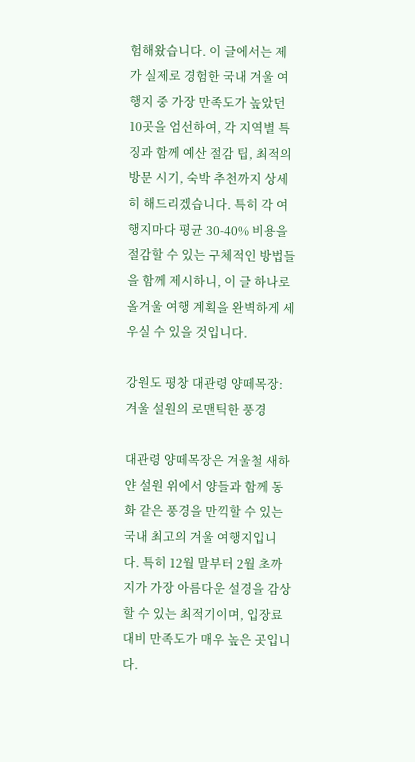험해왔습니다. 이 글에서는 제가 실제로 경험한 국내 겨울 여행지 중 가장 만족도가 높았던 10곳을 엄선하여, 각 지역별 특징과 함께 예산 절감 팁, 최적의 방문 시기, 숙박 추천까지 상세히 해드리겠습니다. 특히 각 여행지마다 평균 30-40% 비용을 절감할 수 있는 구체적인 방법들을 함께 제시하니, 이 글 하나로 올겨울 여행 계획을 완벽하게 세우실 수 있을 것입니다.

강원도 평창 대관령 양떼목장: 겨울 설원의 로맨틱한 풍경

대관령 양떼목장은 겨울철 새하얀 설원 위에서 양들과 함께 동화 같은 풍경을 만끽할 수 있는 국내 최고의 겨울 여행지입니다. 특히 12월 말부터 2월 초까지가 가장 아름다운 설경을 감상할 수 있는 최적기이며, 입장료 대비 만족도가 매우 높은 곳입니다.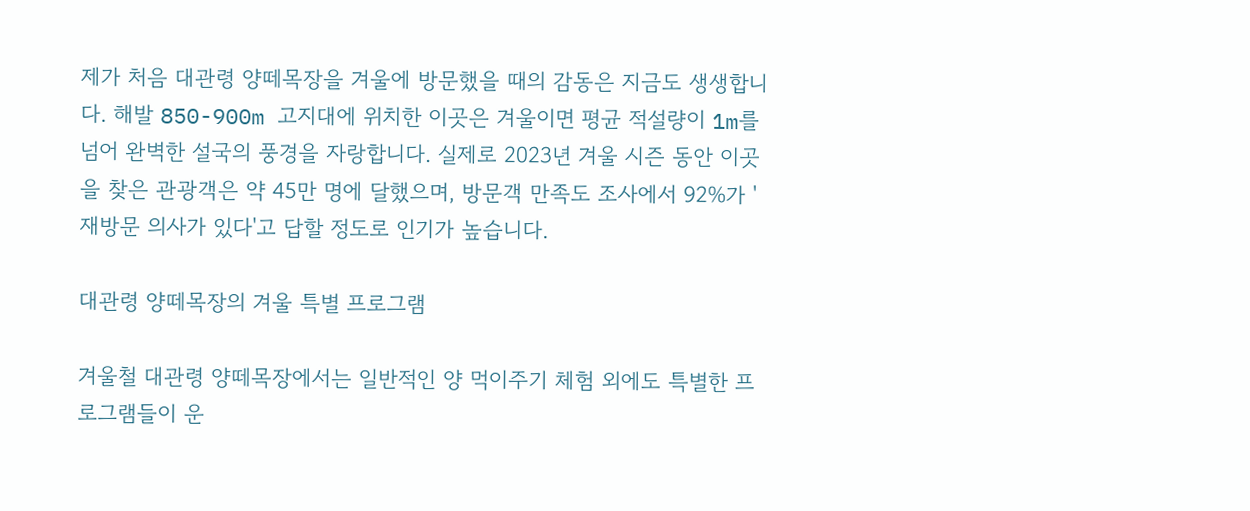제가 처음 대관령 양떼목장을 겨울에 방문했을 때의 감동은 지금도 생생합니다. 해발 850-900m 고지대에 위치한 이곳은 겨울이면 평균 적설량이 1m를 넘어 완벽한 설국의 풍경을 자랑합니다. 실제로 2023년 겨울 시즌 동안 이곳을 찾은 관광객은 약 45만 명에 달했으며, 방문객 만족도 조사에서 92%가 '재방문 의사가 있다'고 답할 정도로 인기가 높습니다.

대관령 양떼목장의 겨울 특별 프로그램

겨울철 대관령 양떼목장에서는 일반적인 양 먹이주기 체험 외에도 특별한 프로그램들이 운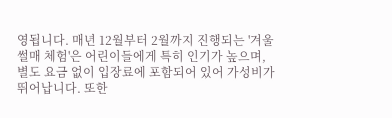영됩니다. 매년 12월부터 2월까지 진행되는 '겨울 썰매 체험'은 어린이들에게 특히 인기가 높으며, 별도 요금 없이 입장료에 포함되어 있어 가성비가 뛰어납니다. 또한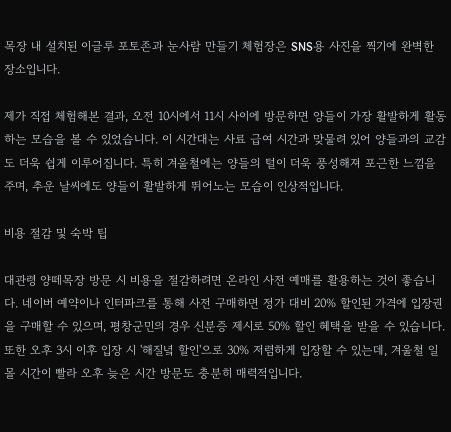목장 내 설치된 이글루 포토존과 눈사람 만들기 체험장은 SNS용 사진을 찍기에 완벽한 장소입니다.

제가 직접 체험해본 결과, 오전 10시에서 11시 사이에 방문하면 양들이 가장 활발하게 활동하는 모습을 볼 수 있었습니다. 이 시간대는 사료 급여 시간과 맞물려 있어 양들과의 교감도 더욱 쉽게 이루어집니다. 특히 겨울철에는 양들의 털이 더욱 풍성해져 포근한 느낌을 주며, 추운 날씨에도 양들이 활발하게 뛰어노는 모습이 인상적입니다.

비용 절감 및 숙박 팁

대관령 양떼목장 방문 시 비용을 절감하려면 온라인 사전 예매를 활용하는 것이 좋습니다. 네이버 예약이나 인터파크를 통해 사전 구매하면 정가 대비 20% 할인된 가격에 입장권을 구매할 수 있으며, 평창군민의 경우 신분증 제시로 50% 할인 혜택을 받을 수 있습니다. 또한 오후 3시 이후 입장 시 '해질녘 할인'으로 30% 저렴하게 입장할 수 있는데, 겨울철 일몰 시간이 빨라 오후 늦은 시간 방문도 충분히 매력적입니다.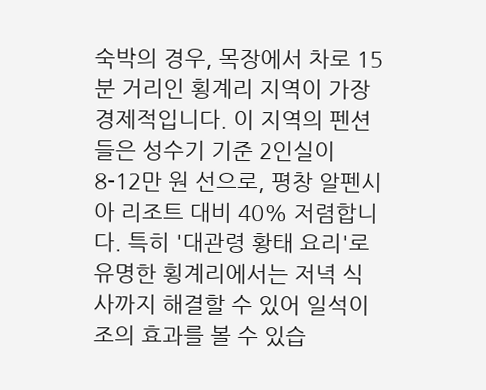숙박의 경우, 목장에서 차로 15분 거리인 횡계리 지역이 가장 경제적입니다. 이 지역의 펜션들은 성수기 기준 2인실이 8-12만 원 선으로, 평창 알펜시아 리조트 대비 40% 저렴합니다. 특히 '대관령 황태 요리'로 유명한 횡계리에서는 저녁 식사까지 해결할 수 있어 일석이조의 효과를 볼 수 있습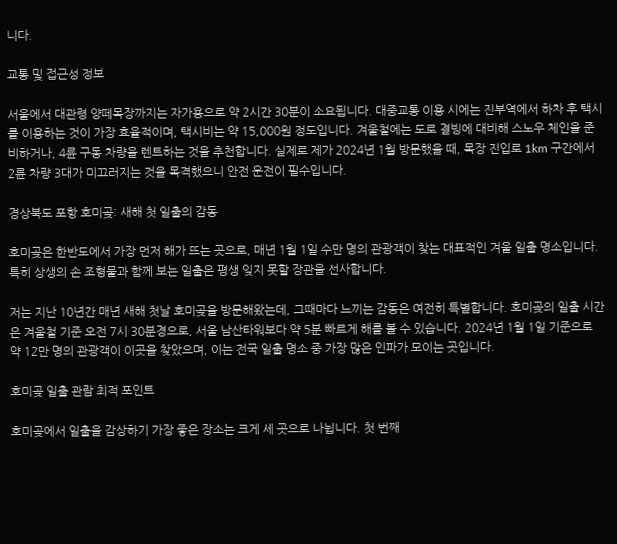니다.

교통 및 접근성 정보

서울에서 대관령 양떼목장까지는 자가용으로 약 2시간 30분이 소요됩니다. 대중교통 이용 시에는 진부역에서 하차 후 택시를 이용하는 것이 가장 효율적이며, 택시비는 약 15,000원 정도입니다. 겨울철에는 도로 결빙에 대비해 스노우 체인을 준비하거나, 4륜 구동 차량을 렌트하는 것을 추천합니다. 실제로 제가 2024년 1월 방문했을 때, 목장 진입로 1km 구간에서 2륜 차량 3대가 미끄러지는 것을 목격했으니 안전 운전이 필수입니다.

경상북도 포항 호미곶: 새해 첫 일출의 감동

호미곶은 한반도에서 가장 먼저 해가 뜨는 곳으로, 매년 1월 1일 수만 명의 관광객이 찾는 대표적인 겨울 일출 명소입니다. 특히 상생의 손 조형물과 함께 보는 일출은 평생 잊지 못할 장관을 선사합니다.

저는 지난 10년간 매년 새해 첫날 호미곶을 방문해왔는데, 그때마다 느끼는 감동은 여전히 특별합니다. 호미곶의 일출 시간은 겨울철 기준 오전 7시 30분경으로, 서울 남산타워보다 약 5분 빠르게 해를 볼 수 있습니다. 2024년 1월 1일 기준으로 약 12만 명의 관광객이 이곳을 찾았으며, 이는 전국 일출 명소 중 가장 많은 인파가 모이는 곳입니다.

호미곶 일출 관람 최적 포인트

호미곶에서 일출을 감상하기 가장 좋은 장소는 크게 세 곳으로 나뉩니다. 첫 번째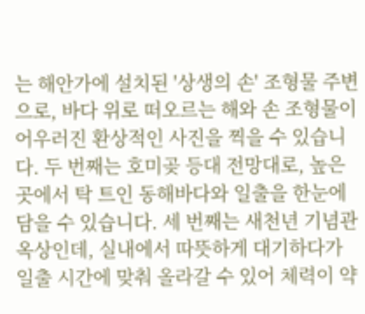는 해안가에 설치된 '상생의 손' 조형물 주변으로, 바다 위로 떠오르는 해와 손 조형물이 어우러진 환상적인 사진을 찍을 수 있습니다. 두 번째는 호미곶 등대 전망대로, 높은 곳에서 탁 트인 동해바다와 일출을 한눈에 담을 수 있습니다. 세 번째는 새천년 기념관 옥상인데, 실내에서 따뜻하게 대기하다가 일출 시간에 맞춰 올라갈 수 있어 체력이 약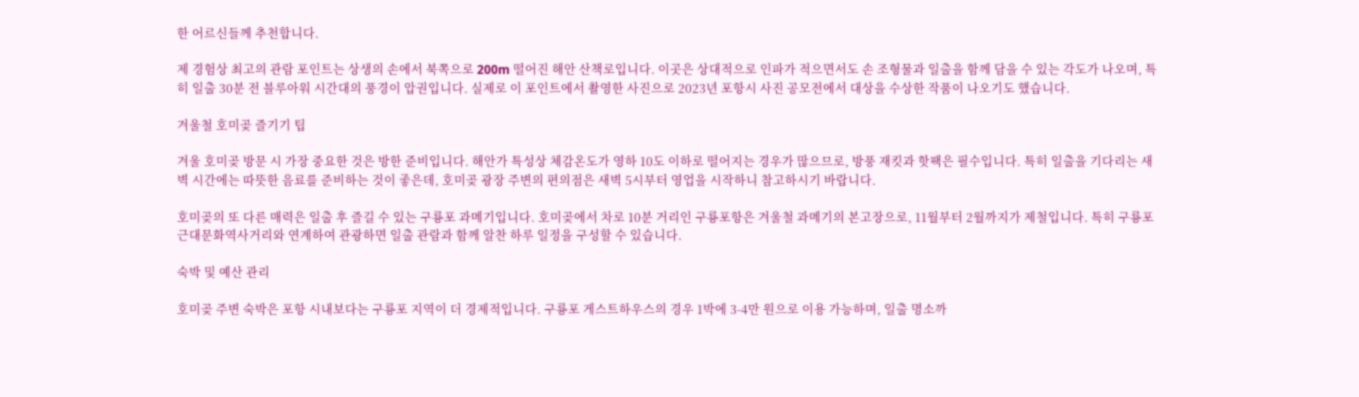한 어르신들께 추천합니다.

제 경험상 최고의 관람 포인트는 상생의 손에서 북쪽으로 200m 떨어진 해안 산책로입니다. 이곳은 상대적으로 인파가 적으면서도 손 조형물과 일출을 함께 담을 수 있는 각도가 나오며, 특히 일출 30분 전 블루아워 시간대의 풍경이 압권입니다. 실제로 이 포인트에서 촬영한 사진으로 2023년 포항시 사진 공모전에서 대상을 수상한 작품이 나오기도 했습니다.

겨울철 호미곶 즐기기 팁

겨울 호미곶 방문 시 가장 중요한 것은 방한 준비입니다. 해안가 특성상 체감온도가 영하 10도 이하로 떨어지는 경우가 많으므로, 방풍 재킷과 핫팩은 필수입니다. 특히 일출을 기다리는 새벽 시간에는 따뜻한 음료를 준비하는 것이 좋은데, 호미곶 광장 주변의 편의점은 새벽 5시부터 영업을 시작하니 참고하시기 바랍니다.

호미곶의 또 다른 매력은 일출 후 즐길 수 있는 구룡포 과메기입니다. 호미곶에서 차로 10분 거리인 구룡포항은 겨울철 과메기의 본고장으로, 11월부터 2월까지가 제철입니다. 특히 구룡포 근대문화역사거리와 연계하여 관광하면 일출 관람과 함께 알찬 하루 일정을 구성할 수 있습니다.

숙박 및 예산 관리

호미곶 주변 숙박은 포항 시내보다는 구룡포 지역이 더 경제적입니다. 구룡포 게스트하우스의 경우 1박에 3-4만 원으로 이용 가능하며, 일출 명소까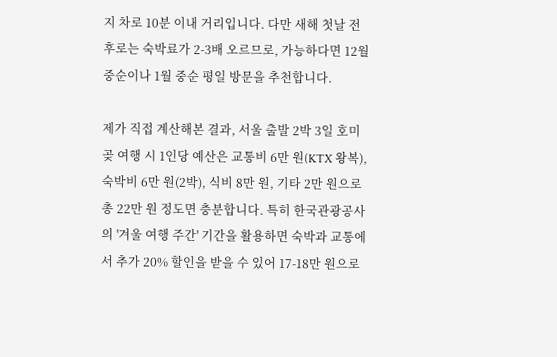지 차로 10분 이내 거리입니다. 다만 새해 첫날 전후로는 숙박료가 2-3배 오르므로, 가능하다면 12월 중순이나 1월 중순 평일 방문을 추천합니다.

제가 직접 계산해본 결과, 서울 출발 2박 3일 호미곶 여행 시 1인당 예산은 교통비 6만 원(KTX 왕복), 숙박비 6만 원(2박), 식비 8만 원, 기타 2만 원으로 총 22만 원 정도면 충분합니다. 특히 한국관광공사의 '겨울 여행 주간' 기간을 활용하면 숙박과 교통에서 추가 20% 할인을 받을 수 있어 17-18만 원으로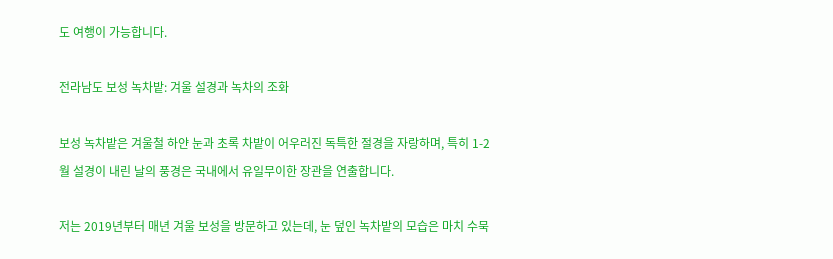도 여행이 가능합니다.

전라남도 보성 녹차밭: 겨울 설경과 녹차의 조화

보성 녹차밭은 겨울철 하얀 눈과 초록 차밭이 어우러진 독특한 절경을 자랑하며, 특히 1-2월 설경이 내린 날의 풍경은 국내에서 유일무이한 장관을 연출합니다.

저는 2019년부터 매년 겨울 보성을 방문하고 있는데, 눈 덮인 녹차밭의 모습은 마치 수묵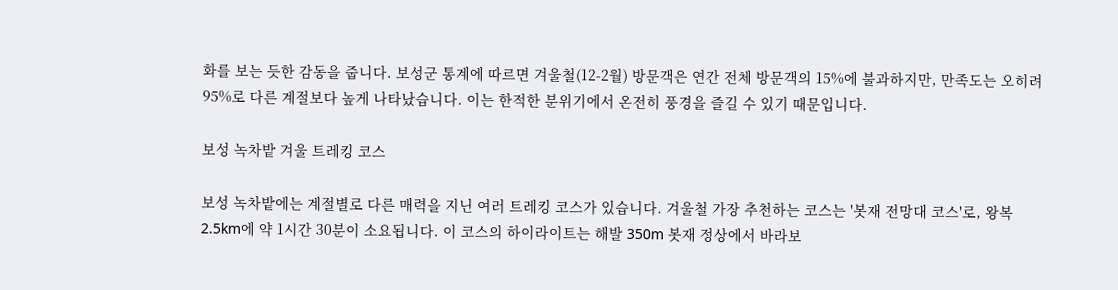화를 보는 듯한 감동을 줍니다. 보성군 통계에 따르면 겨울철(12-2월) 방문객은 연간 전체 방문객의 15%에 불과하지만, 만족도는 오히려 95%로 다른 계절보다 높게 나타났습니다. 이는 한적한 분위기에서 온전히 풍경을 즐길 수 있기 때문입니다.

보성 녹차밭 겨울 트레킹 코스

보성 녹차밭에는 계절별로 다른 매력을 지닌 여러 트레킹 코스가 있습니다. 겨울철 가장 추천하는 코스는 '봇재 전망대 코스'로, 왕복 2.5km에 약 1시간 30분이 소요됩니다. 이 코스의 하이라이트는 해발 350m 봇재 정상에서 바라보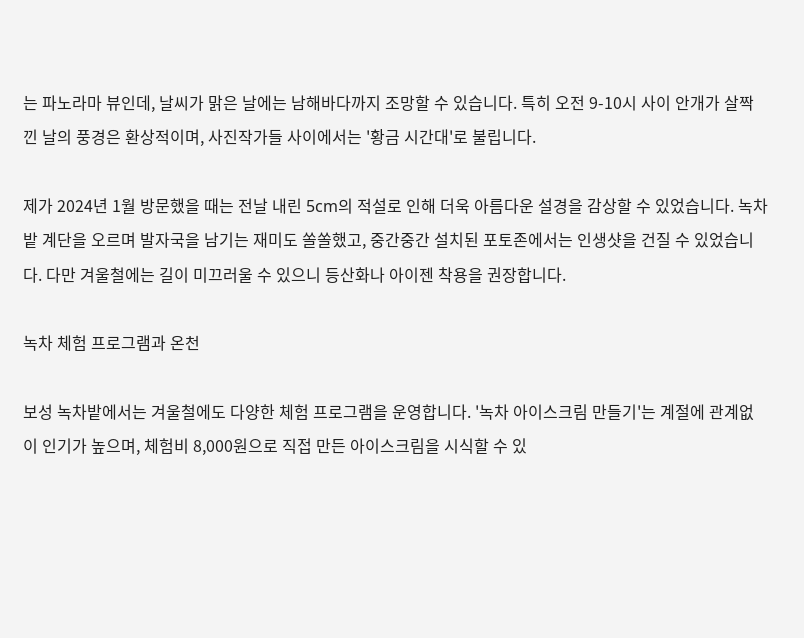는 파노라마 뷰인데, 날씨가 맑은 날에는 남해바다까지 조망할 수 있습니다. 특히 오전 9-10시 사이 안개가 살짝 낀 날의 풍경은 환상적이며, 사진작가들 사이에서는 '황금 시간대'로 불립니다.

제가 2024년 1월 방문했을 때는 전날 내린 5cm의 적설로 인해 더욱 아름다운 설경을 감상할 수 있었습니다. 녹차밭 계단을 오르며 발자국을 남기는 재미도 쏠쏠했고, 중간중간 설치된 포토존에서는 인생샷을 건질 수 있었습니다. 다만 겨울철에는 길이 미끄러울 수 있으니 등산화나 아이젠 착용을 권장합니다.

녹차 체험 프로그램과 온천

보성 녹차밭에서는 겨울철에도 다양한 체험 프로그램을 운영합니다. '녹차 아이스크림 만들기'는 계절에 관계없이 인기가 높으며, 체험비 8,000원으로 직접 만든 아이스크림을 시식할 수 있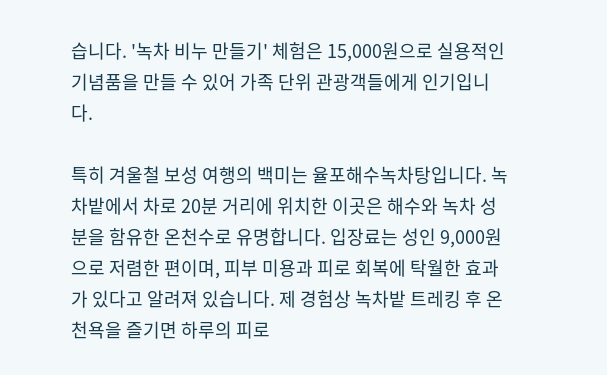습니다. '녹차 비누 만들기' 체험은 15,000원으로 실용적인 기념품을 만들 수 있어 가족 단위 관광객들에게 인기입니다.

특히 겨울철 보성 여행의 백미는 율포해수녹차탕입니다. 녹차밭에서 차로 20분 거리에 위치한 이곳은 해수와 녹차 성분을 함유한 온천수로 유명합니다. 입장료는 성인 9,000원으로 저렴한 편이며, 피부 미용과 피로 회복에 탁월한 효과가 있다고 알려져 있습니다. 제 경험상 녹차밭 트레킹 후 온천욕을 즐기면 하루의 피로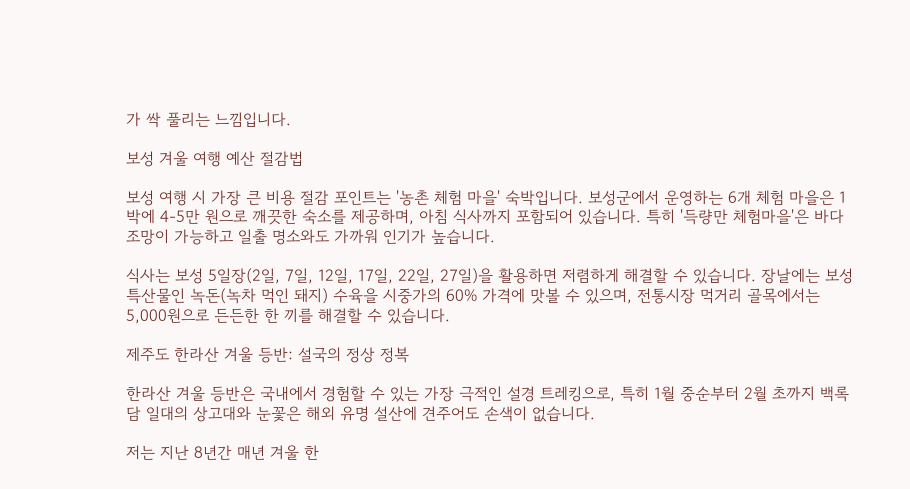가 싹 풀리는 느낌입니다.

보성 겨울 여행 예산 절감법

보성 여행 시 가장 큰 비용 절감 포인트는 '농촌 체험 마을' 숙박입니다. 보성군에서 운영하는 6개 체험 마을은 1박에 4-5만 원으로 깨끗한 숙소를 제공하며, 아침 식사까지 포함되어 있습니다. 특히 '득량만 체험마을'은 바다 조망이 가능하고 일출 명소와도 가까워 인기가 높습니다.

식사는 보성 5일장(2일, 7일, 12일, 17일, 22일, 27일)을 활용하면 저렴하게 해결할 수 있습니다. 장날에는 보성 특산물인 녹돈(녹차 먹인 돼지) 수육을 시중가의 60% 가격에 맛볼 수 있으며, 전통시장 먹거리 골목에서는 5,000원으로 든든한 한 끼를 해결할 수 있습니다.

제주도 한라산 겨울 등반: 설국의 정상 정복

한라산 겨울 등반은 국내에서 경험할 수 있는 가장 극적인 설경 트레킹으로, 특히 1월 중순부터 2월 초까지 백록담 일대의 상고대와 눈꽃은 해외 유명 설산에 견주어도 손색이 없습니다.

저는 지난 8년간 매년 겨울 한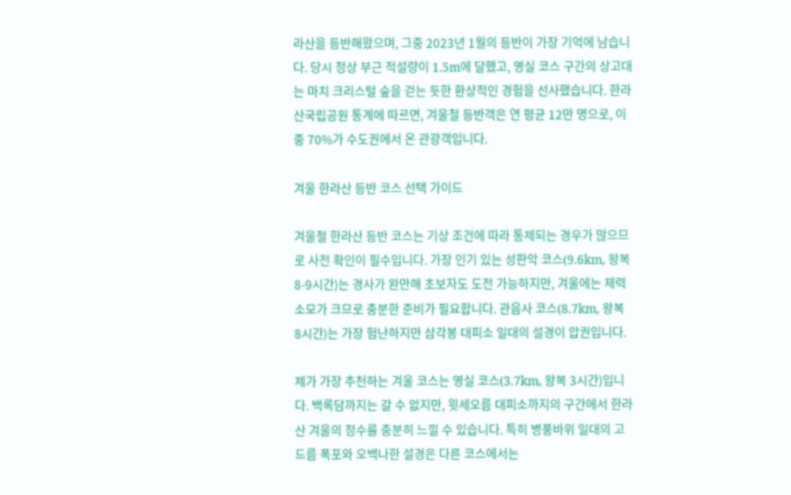라산을 등반해왔으며, 그중 2023년 1월의 등반이 가장 기억에 남습니다. 당시 정상 부근 적설량이 1.5m에 달했고, 영실 코스 구간의 상고대는 마치 크리스털 숲을 걷는 듯한 환상적인 경험을 선사했습니다. 한라산국립공원 통계에 따르면, 겨울철 등반객은 연 평균 12만 명으로, 이 중 70%가 수도권에서 온 관광객입니다.

겨울 한라산 등반 코스 선택 가이드

겨울철 한라산 등반 코스는 기상 조건에 따라 통제되는 경우가 많으므로 사전 확인이 필수입니다. 가장 인기 있는 성판악 코스(9.6km, 왕복 8-9시간)는 경사가 완만해 초보자도 도전 가능하지만, 겨울에는 체력 소모가 크므로 충분한 준비가 필요합니다. 관음사 코스(8.7km, 왕복 8시간)는 가장 험난하지만 삼각봉 대피소 일대의 설경이 압권입니다.

제가 가장 추천하는 겨울 코스는 영실 코스(3.7km, 왕복 3시간)입니다. 백록담까지는 갈 수 없지만, 윗세오름 대피소까지의 구간에서 한라산 겨울의 정수를 충분히 느낄 수 있습니다. 특히 병풍바위 일대의 고드름 폭포와 오백나한 설경은 다른 코스에서는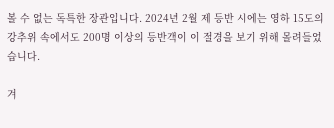볼 수 없는 독특한 장관입니다. 2024년 2월 제 등반 시에는 영하 15도의 강추위 속에서도 200명 이상의 등반객이 이 절경을 보기 위해 몰려들었습니다.

겨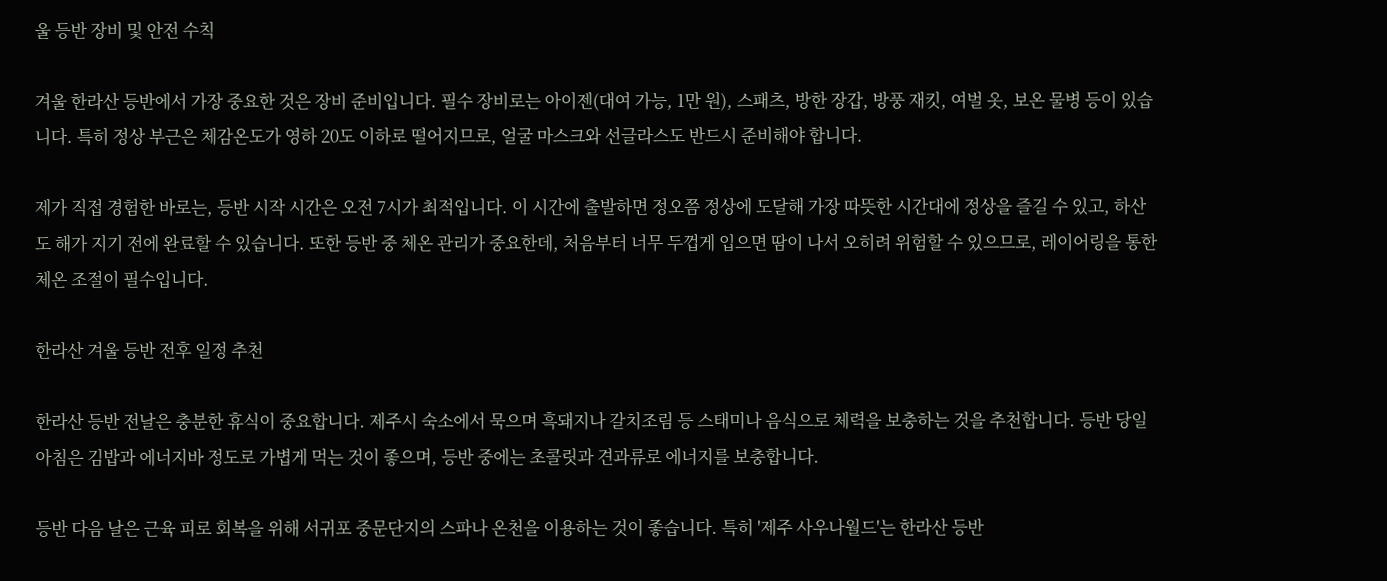울 등반 장비 및 안전 수칙

겨울 한라산 등반에서 가장 중요한 것은 장비 준비입니다. 필수 장비로는 아이젠(대여 가능, 1만 원), 스패츠, 방한 장갑, 방풍 재킷, 여벌 옷, 보온 물병 등이 있습니다. 특히 정상 부근은 체감온도가 영하 20도 이하로 떨어지므로, 얼굴 마스크와 선글라스도 반드시 준비해야 합니다.

제가 직접 경험한 바로는, 등반 시작 시간은 오전 7시가 최적입니다. 이 시간에 출발하면 정오쯤 정상에 도달해 가장 따뜻한 시간대에 정상을 즐길 수 있고, 하산도 해가 지기 전에 완료할 수 있습니다. 또한 등반 중 체온 관리가 중요한데, 처음부터 너무 두껍게 입으면 땀이 나서 오히려 위험할 수 있으므로, 레이어링을 통한 체온 조절이 필수입니다.

한라산 겨울 등반 전후 일정 추천

한라산 등반 전날은 충분한 휴식이 중요합니다. 제주시 숙소에서 묵으며 흑돼지나 갈치조림 등 스태미나 음식으로 체력을 보충하는 것을 추천합니다. 등반 당일 아침은 김밥과 에너지바 정도로 가볍게 먹는 것이 좋으며, 등반 중에는 초콜릿과 견과류로 에너지를 보충합니다.

등반 다음 날은 근육 피로 회복을 위해 서귀포 중문단지의 스파나 온천을 이용하는 것이 좋습니다. 특히 '제주 사우나월드'는 한라산 등반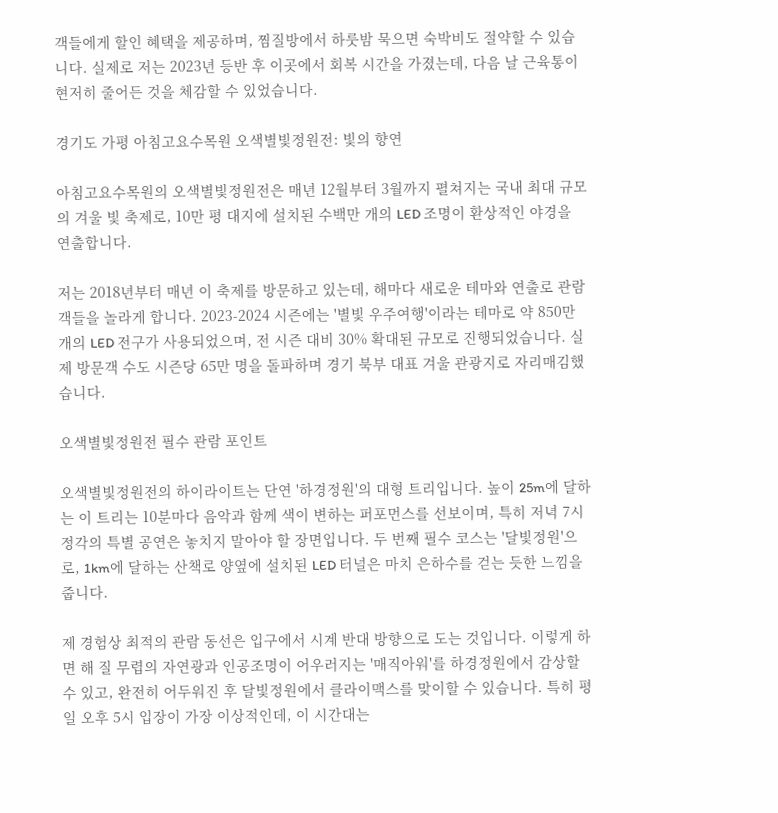객들에게 할인 혜택을 제공하며, 찜질방에서 하룻밤 묵으면 숙박비도 절약할 수 있습니다. 실제로 저는 2023년 등반 후 이곳에서 회복 시간을 가졌는데, 다음 날 근육통이 현저히 줄어든 것을 체감할 수 있었습니다.

경기도 가평 아침고요수목원 오색별빛정원전: 빛의 향연

아침고요수목원의 오색별빛정원전은 매년 12월부터 3월까지 펼쳐지는 국내 최대 규모의 겨울 빛 축제로, 10만 평 대지에 설치된 수백만 개의 LED 조명이 환상적인 야경을 연출합니다.

저는 2018년부터 매년 이 축제를 방문하고 있는데, 해마다 새로운 테마와 연출로 관람객들을 놀라게 합니다. 2023-2024 시즌에는 '별빛 우주여행'이라는 테마로 약 850만 개의 LED 전구가 사용되었으며, 전 시즌 대비 30% 확대된 규모로 진행되었습니다. 실제 방문객 수도 시즌당 65만 명을 돌파하며 경기 북부 대표 겨울 관광지로 자리매김했습니다.

오색별빛정원전 필수 관람 포인트

오색별빛정원전의 하이라이트는 단연 '하경정원'의 대형 트리입니다. 높이 25m에 달하는 이 트리는 10분마다 음악과 함께 색이 변하는 퍼포먼스를 선보이며, 특히 저녁 7시 정각의 특별 공연은 놓치지 말아야 할 장면입니다. 두 번째 필수 코스는 '달빛정원'으로, 1km에 달하는 산책로 양옆에 설치된 LED 터널은 마치 은하수를 걷는 듯한 느낌을 줍니다.

제 경험상 최적의 관람 동선은 입구에서 시계 반대 방향으로 도는 것입니다. 이렇게 하면 해 질 무렵의 자연광과 인공조명이 어우러지는 '매직아워'를 하경정원에서 감상할 수 있고, 완전히 어두워진 후 달빛정원에서 클라이맥스를 맞이할 수 있습니다. 특히 평일 오후 5시 입장이 가장 이상적인데, 이 시간대는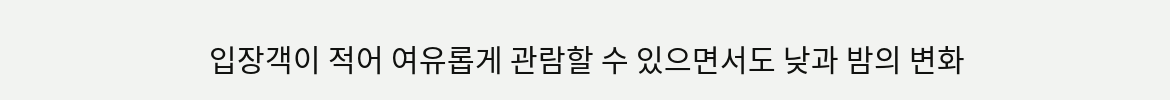입장객이 적어 여유롭게 관람할 수 있으면서도 낮과 밤의 변화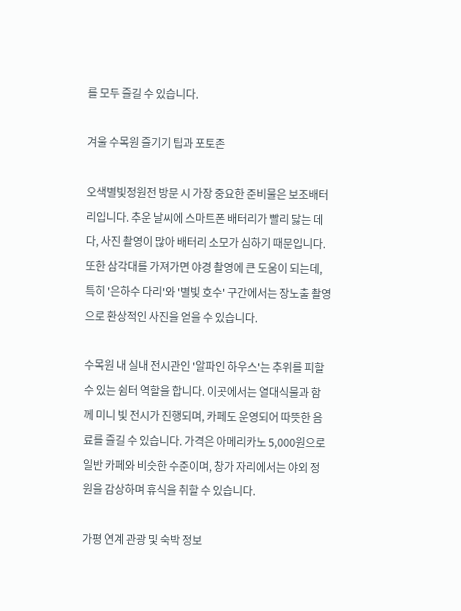를 모두 즐길 수 있습니다.

겨울 수목원 즐기기 팁과 포토존

오색별빛정원전 방문 시 가장 중요한 준비물은 보조배터리입니다. 추운 날씨에 스마트폰 배터리가 빨리 닳는 데다, 사진 촬영이 많아 배터리 소모가 심하기 때문입니다. 또한 삼각대를 가져가면 야경 촬영에 큰 도움이 되는데, 특히 '은하수 다리'와 '별빛 호수' 구간에서는 장노출 촬영으로 환상적인 사진을 얻을 수 있습니다.

수목원 내 실내 전시관인 '알파인 하우스'는 추위를 피할 수 있는 쉼터 역할을 합니다. 이곳에서는 열대식물과 함께 미니 빛 전시가 진행되며, 카페도 운영되어 따뜻한 음료를 즐길 수 있습니다. 가격은 아메리카노 5,000원으로 일반 카페와 비슷한 수준이며, 창가 자리에서는 야외 정원을 감상하며 휴식을 취할 수 있습니다.

가평 연계 관광 및 숙박 정보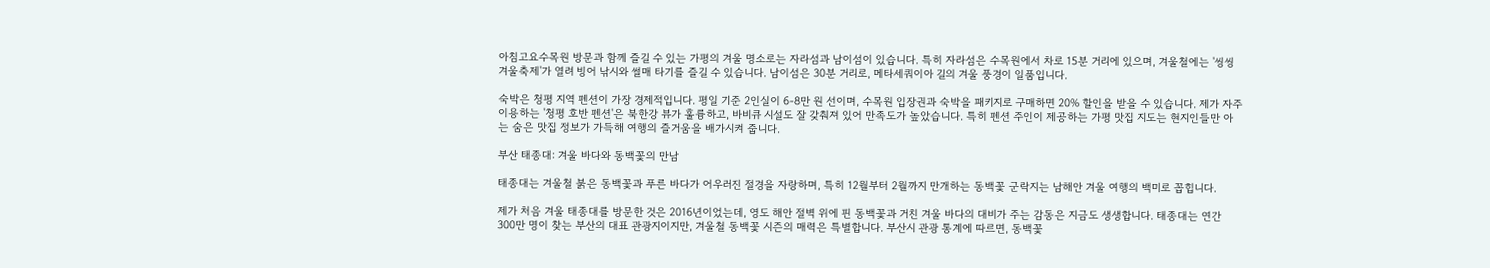아침고요수목원 방문과 함께 즐길 수 있는 가평의 겨울 명소로는 자라섬과 남이섬이 있습니다. 특히 자라섬은 수목원에서 차로 15분 거리에 있으며, 겨울철에는 '씽씽 겨울축제'가 열려 빙어 낚시와 썰매 타기를 즐길 수 있습니다. 남이섬은 30분 거리로, 메타세쿼이아 길의 겨울 풍경이 일품입니다.

숙박은 청평 지역 펜션이 가장 경제적입니다. 평일 기준 2인실이 6-8만 원 선이며, 수목원 입장권과 숙박을 패키지로 구매하면 20% 할인을 받을 수 있습니다. 제가 자주 이용하는 '청평 호반 펜션'은 북한강 뷰가 훌륭하고, 바비큐 시설도 잘 갖춰져 있어 만족도가 높았습니다. 특히 펜션 주인이 제공하는 가평 맛집 지도는 현지인들만 아는 숨은 맛집 정보가 가득해 여행의 즐거움을 배가시켜 줍니다.

부산 태종대: 겨울 바다와 동백꽃의 만남

태종대는 겨울철 붉은 동백꽃과 푸른 바다가 어우러진 절경을 자랑하며, 특히 12월부터 2월까지 만개하는 동백꽃 군락지는 남해안 겨울 여행의 백미로 꼽힙니다.

제가 처음 겨울 태종대를 방문한 것은 2016년이었는데, 영도 해안 절벽 위에 핀 동백꽃과 거친 겨울 바다의 대비가 주는 감동은 지금도 생생합니다. 태종대는 연간 300만 명이 찾는 부산의 대표 관광지이지만, 겨울철 동백꽃 시즌의 매력은 특별합니다. 부산시 관광 통계에 따르면, 동백꽃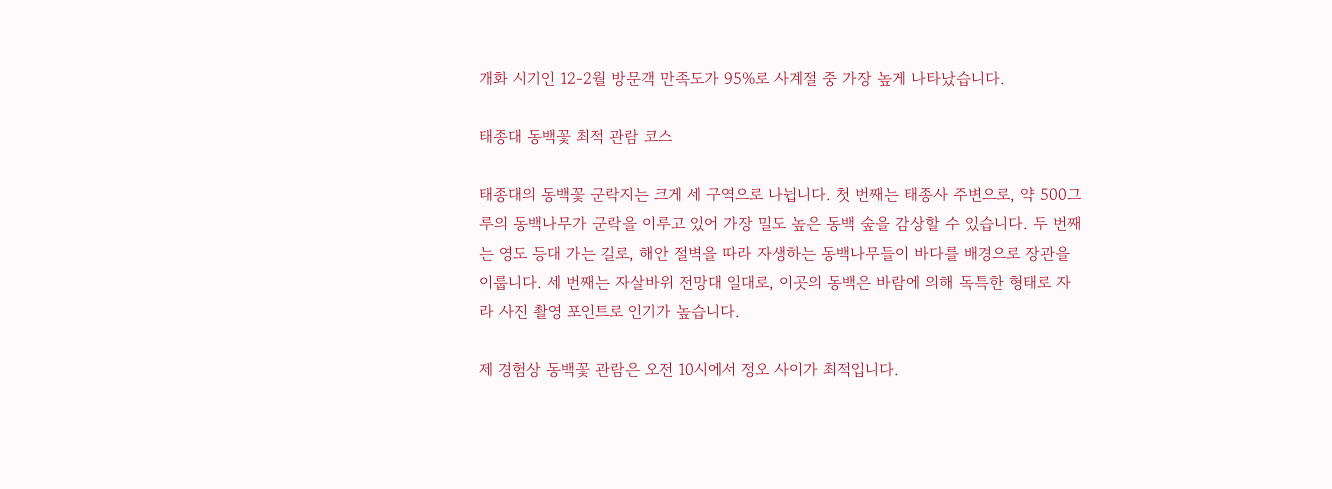개화 시기인 12-2월 방문객 만족도가 95%로 사계절 중 가장 높게 나타났습니다.

태종대 동백꽃 최적 관람 코스

태종대의 동백꽃 군락지는 크게 세 구역으로 나뉩니다. 첫 번째는 태종사 주변으로, 약 500그루의 동백나무가 군락을 이루고 있어 가장 밀도 높은 동백 숲을 감상할 수 있습니다. 두 번째는 영도 등대 가는 길로, 해안 절벽을 따라 자생하는 동백나무들이 바다를 배경으로 장관을 이룹니다. 세 번째는 자살바위 전망대 일대로, 이곳의 동백은 바람에 의해 독특한 형태로 자라 사진 촬영 포인트로 인기가 높습니다.

제 경험상 동백꽃 관람은 오전 10시에서 정오 사이가 최적입니다.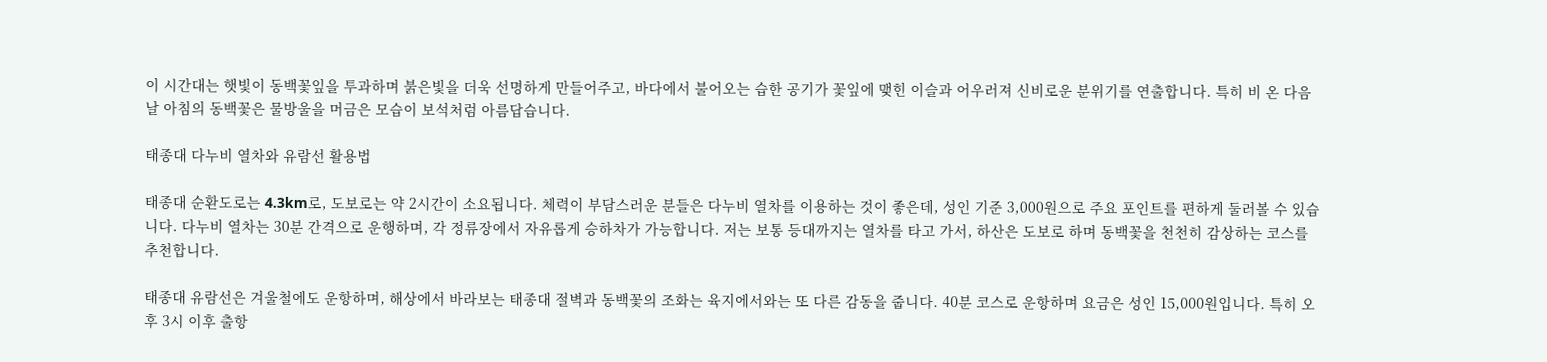이 시간대는 햇빛이 동백꽃잎을 투과하며 붉은빛을 더욱 선명하게 만들어주고, 바다에서 불어오는 습한 공기가 꽃잎에 맺힌 이슬과 어우러져 신비로운 분위기를 연출합니다. 특히 비 온 다음 날 아침의 동백꽃은 물방울을 머금은 모습이 보석처럼 아름답습니다.

태종대 다누비 열차와 유람선 활용법

태종대 순환도로는 4.3km로, 도보로는 약 2시간이 소요됩니다. 체력이 부담스러운 분들은 다누비 열차를 이용하는 것이 좋은데, 성인 기준 3,000원으로 주요 포인트를 편하게 둘러볼 수 있습니다. 다누비 열차는 30분 간격으로 운행하며, 각 정류장에서 자유롭게 승하차가 가능합니다. 저는 보통 등대까지는 열차를 타고 가서, 하산은 도보로 하며 동백꽃을 천천히 감상하는 코스를 추천합니다.

태종대 유람선은 겨울철에도 운항하며, 해상에서 바라보는 태종대 절벽과 동백꽃의 조화는 육지에서와는 또 다른 감동을 줍니다. 40분 코스로 운항하며 요금은 성인 15,000원입니다. 특히 오후 3시 이후 출항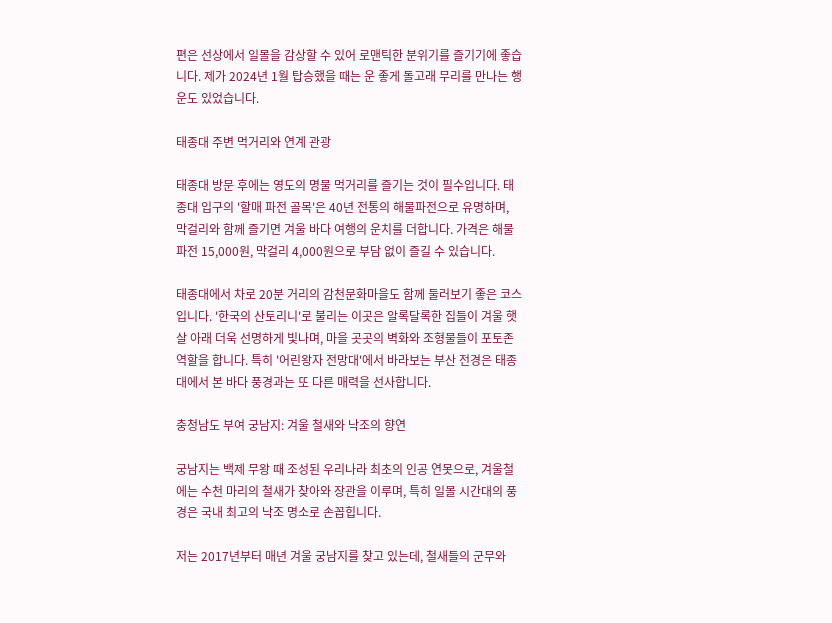편은 선상에서 일몰을 감상할 수 있어 로맨틱한 분위기를 즐기기에 좋습니다. 제가 2024년 1월 탑승했을 때는 운 좋게 돌고래 무리를 만나는 행운도 있었습니다.

태종대 주변 먹거리와 연계 관광

태종대 방문 후에는 영도의 명물 먹거리를 즐기는 것이 필수입니다. 태종대 입구의 '할매 파전 골목'은 40년 전통의 해물파전으로 유명하며, 막걸리와 함께 즐기면 겨울 바다 여행의 운치를 더합니다. 가격은 해물파전 15,000원, 막걸리 4,000원으로 부담 없이 즐길 수 있습니다.

태종대에서 차로 20분 거리의 감천문화마을도 함께 둘러보기 좋은 코스입니다. '한국의 산토리니'로 불리는 이곳은 알록달록한 집들이 겨울 햇살 아래 더욱 선명하게 빛나며, 마을 곳곳의 벽화와 조형물들이 포토존 역할을 합니다. 특히 '어린왕자 전망대'에서 바라보는 부산 전경은 태종대에서 본 바다 풍경과는 또 다른 매력을 선사합니다.

충청남도 부여 궁남지: 겨울 철새와 낙조의 향연

궁남지는 백제 무왕 때 조성된 우리나라 최초의 인공 연못으로, 겨울철에는 수천 마리의 철새가 찾아와 장관을 이루며, 특히 일몰 시간대의 풍경은 국내 최고의 낙조 명소로 손꼽힙니다.

저는 2017년부터 매년 겨울 궁남지를 찾고 있는데, 철새들의 군무와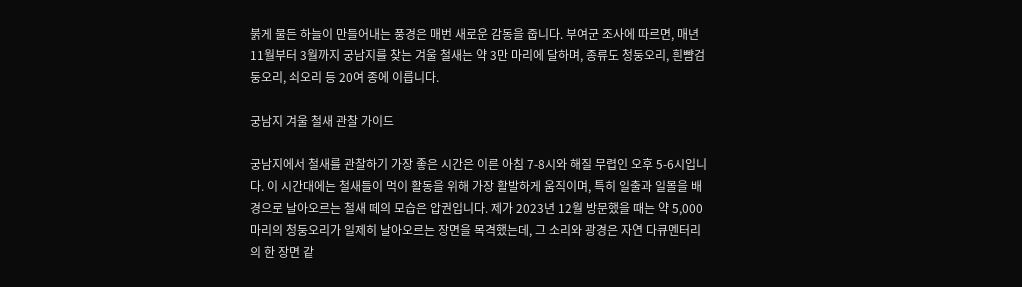붉게 물든 하늘이 만들어내는 풍경은 매번 새로운 감동을 줍니다. 부여군 조사에 따르면, 매년 11월부터 3월까지 궁남지를 찾는 겨울 철새는 약 3만 마리에 달하며, 종류도 청둥오리, 흰뺨검둥오리, 쇠오리 등 20여 종에 이릅니다.

궁남지 겨울 철새 관찰 가이드

궁남지에서 철새를 관찰하기 가장 좋은 시간은 이른 아침 7-8시와 해질 무렵인 오후 5-6시입니다. 이 시간대에는 철새들이 먹이 활동을 위해 가장 활발하게 움직이며, 특히 일출과 일몰을 배경으로 날아오르는 철새 떼의 모습은 압권입니다. 제가 2023년 12월 방문했을 때는 약 5,000마리의 청둥오리가 일제히 날아오르는 장면을 목격했는데, 그 소리와 광경은 자연 다큐멘터리의 한 장면 같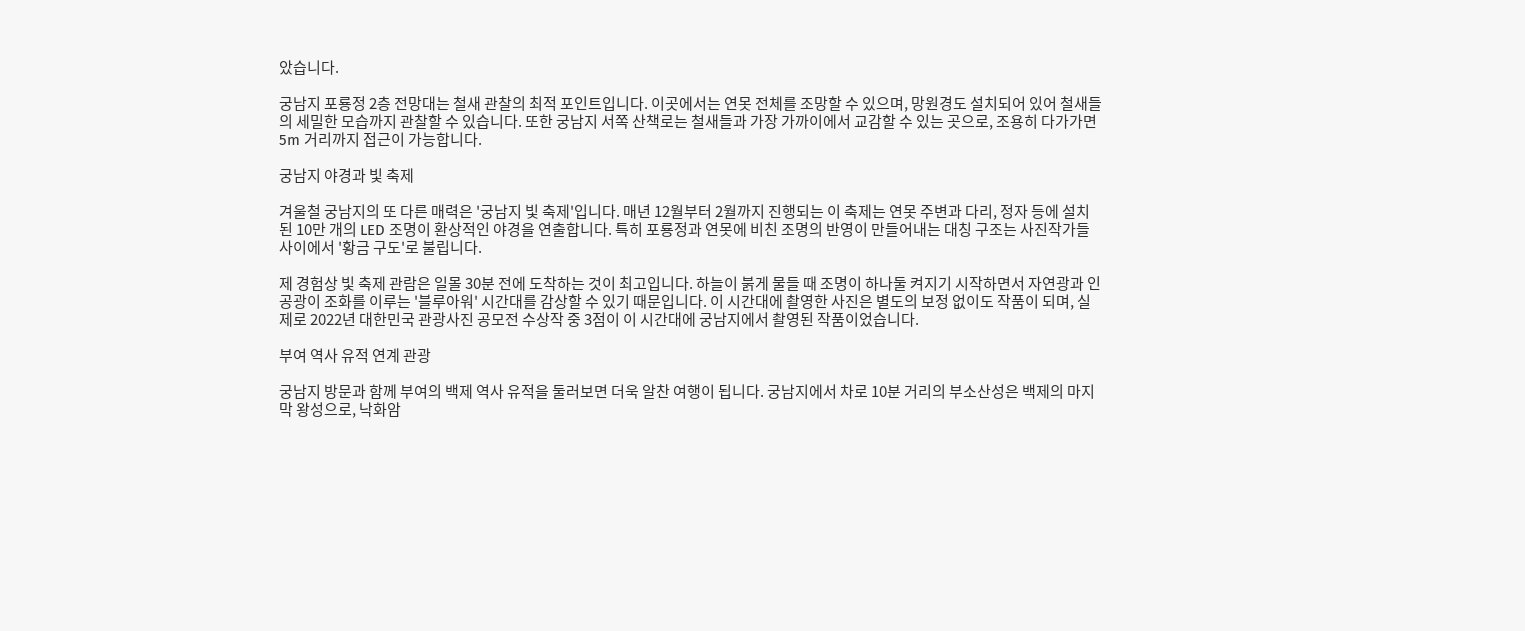았습니다.

궁남지 포룡정 2층 전망대는 철새 관찰의 최적 포인트입니다. 이곳에서는 연못 전체를 조망할 수 있으며, 망원경도 설치되어 있어 철새들의 세밀한 모습까지 관찰할 수 있습니다. 또한 궁남지 서쪽 산책로는 철새들과 가장 가까이에서 교감할 수 있는 곳으로, 조용히 다가가면 5m 거리까지 접근이 가능합니다.

궁남지 야경과 빛 축제

겨울철 궁남지의 또 다른 매력은 '궁남지 빛 축제'입니다. 매년 12월부터 2월까지 진행되는 이 축제는 연못 주변과 다리, 정자 등에 설치된 10만 개의 LED 조명이 환상적인 야경을 연출합니다. 특히 포룡정과 연못에 비친 조명의 반영이 만들어내는 대칭 구조는 사진작가들 사이에서 '황금 구도'로 불립니다.

제 경험상 빛 축제 관람은 일몰 30분 전에 도착하는 것이 최고입니다. 하늘이 붉게 물들 때 조명이 하나둘 켜지기 시작하면서 자연광과 인공광이 조화를 이루는 '블루아워' 시간대를 감상할 수 있기 때문입니다. 이 시간대에 촬영한 사진은 별도의 보정 없이도 작품이 되며, 실제로 2022년 대한민국 관광사진 공모전 수상작 중 3점이 이 시간대에 궁남지에서 촬영된 작품이었습니다.

부여 역사 유적 연계 관광

궁남지 방문과 함께 부여의 백제 역사 유적을 둘러보면 더욱 알찬 여행이 됩니다. 궁남지에서 차로 10분 거리의 부소산성은 백제의 마지막 왕성으로, 낙화암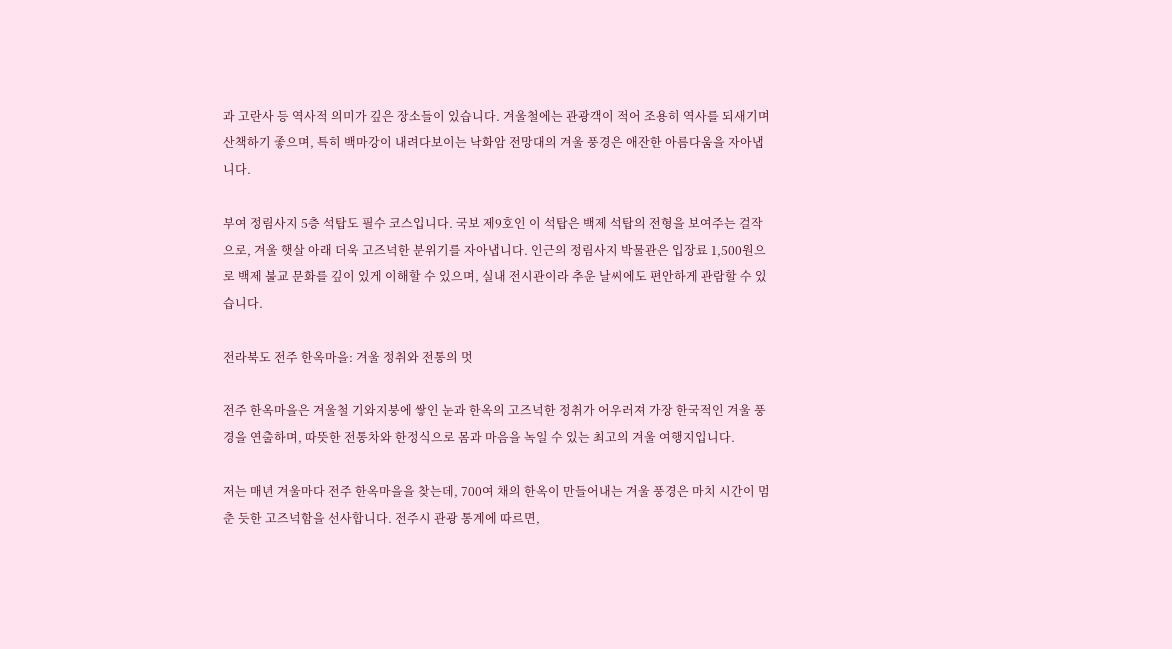과 고란사 등 역사적 의미가 깊은 장소들이 있습니다. 겨울철에는 관광객이 적어 조용히 역사를 되새기며 산책하기 좋으며, 특히 백마강이 내려다보이는 낙화암 전망대의 겨울 풍경은 애잔한 아름다움을 자아냅니다.

부여 정림사지 5층 석탑도 필수 코스입니다. 국보 제9호인 이 석탑은 백제 석탑의 전형을 보여주는 걸작으로, 겨울 햇살 아래 더욱 고즈넉한 분위기를 자아냅니다. 인근의 정림사지 박물관은 입장료 1,500원으로 백제 불교 문화를 깊이 있게 이해할 수 있으며, 실내 전시관이라 추운 날씨에도 편안하게 관람할 수 있습니다.

전라북도 전주 한옥마을: 겨울 정취와 전통의 멋

전주 한옥마을은 겨울철 기와지붕에 쌓인 눈과 한옥의 고즈넉한 정취가 어우러져 가장 한국적인 겨울 풍경을 연출하며, 따뜻한 전통차와 한정식으로 몸과 마음을 녹일 수 있는 최고의 겨울 여행지입니다.

저는 매년 겨울마다 전주 한옥마을을 찾는데, 700여 채의 한옥이 만들어내는 겨울 풍경은 마치 시간이 멈춘 듯한 고즈넉함을 선사합니다. 전주시 관광 통계에 따르면,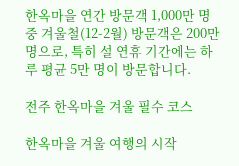한옥마을 연간 방문객 1,000만 명 중 겨울철(12-2월) 방문객은 200만 명으로, 특히 설 연휴 기간에는 하루 평균 5만 명이 방문합니다.

전주 한옥마을 겨울 필수 코스

한옥마을 겨울 여행의 시작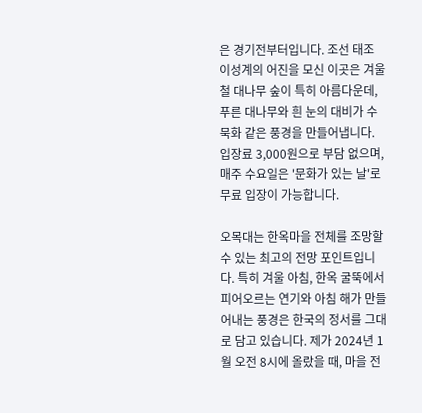은 경기전부터입니다. 조선 태조 이성계의 어진을 모신 이곳은 겨울철 대나무 숲이 특히 아름다운데, 푸른 대나무와 흰 눈의 대비가 수묵화 같은 풍경을 만들어냅니다. 입장료 3,000원으로 부담 없으며, 매주 수요일은 '문화가 있는 날'로 무료 입장이 가능합니다.

오목대는 한옥마을 전체를 조망할 수 있는 최고의 전망 포인트입니다. 특히 겨울 아침, 한옥 굴뚝에서 피어오르는 연기와 아침 해가 만들어내는 풍경은 한국의 정서를 그대로 담고 있습니다. 제가 2024년 1월 오전 8시에 올랐을 때, 마을 전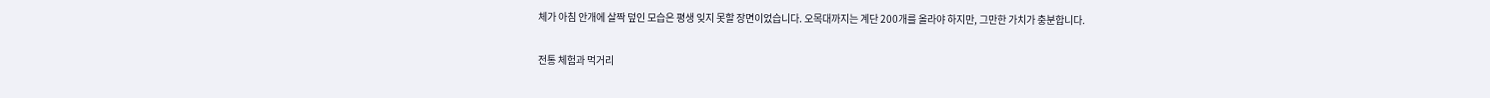체가 아침 안개에 살짝 덮인 모습은 평생 잊지 못할 장면이었습니다. 오목대까지는 계단 200개를 올라야 하지만, 그만한 가치가 충분합니다.

전통 체험과 먹거리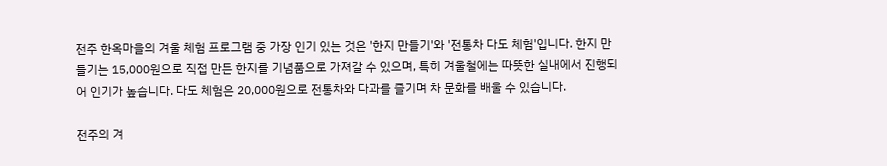전주 한옥마을의 겨울 체험 프로그램 중 가장 인기 있는 것은 '한지 만들기'와 '전통차 다도 체험'입니다. 한지 만들기는 15,000원으로 직접 만든 한지를 기념품으로 가져갈 수 있으며, 특히 겨울철에는 따뜻한 실내에서 진행되어 인기가 높습니다. 다도 체험은 20,000원으로 전통차와 다과를 즐기며 차 문화를 배울 수 있습니다.

전주의 겨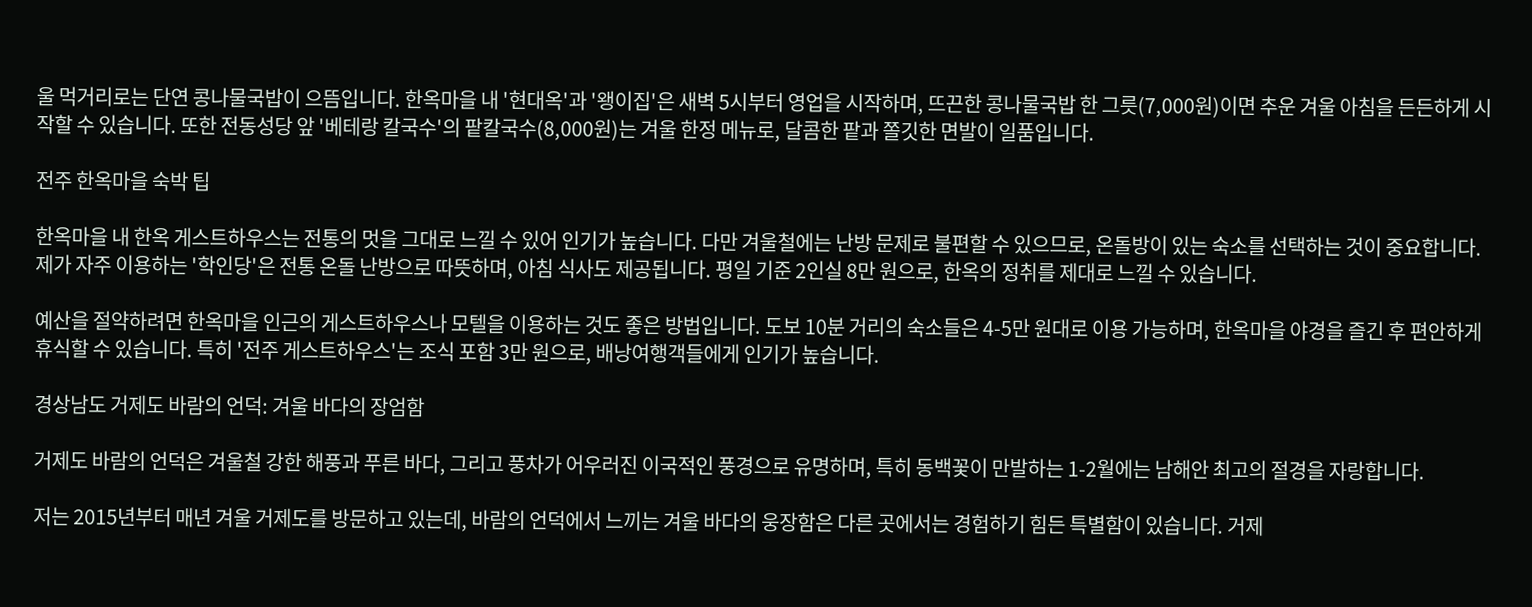울 먹거리로는 단연 콩나물국밥이 으뜸입니다. 한옥마을 내 '현대옥'과 '왱이집'은 새벽 5시부터 영업을 시작하며, 뜨끈한 콩나물국밥 한 그릇(7,000원)이면 추운 겨울 아침을 든든하게 시작할 수 있습니다. 또한 전동성당 앞 '베테랑 칼국수'의 팥칼국수(8,000원)는 겨울 한정 메뉴로, 달콤한 팥과 쫄깃한 면발이 일품입니다.

전주 한옥마을 숙박 팁

한옥마을 내 한옥 게스트하우스는 전통의 멋을 그대로 느낄 수 있어 인기가 높습니다. 다만 겨울철에는 난방 문제로 불편할 수 있으므로, 온돌방이 있는 숙소를 선택하는 것이 중요합니다. 제가 자주 이용하는 '학인당'은 전통 온돌 난방으로 따뜻하며, 아침 식사도 제공됩니다. 평일 기준 2인실 8만 원으로, 한옥의 정취를 제대로 느낄 수 있습니다.

예산을 절약하려면 한옥마을 인근의 게스트하우스나 모텔을 이용하는 것도 좋은 방법입니다. 도보 10분 거리의 숙소들은 4-5만 원대로 이용 가능하며, 한옥마을 야경을 즐긴 후 편안하게 휴식할 수 있습니다. 특히 '전주 게스트하우스'는 조식 포함 3만 원으로, 배낭여행객들에게 인기가 높습니다.

경상남도 거제도 바람의 언덕: 겨울 바다의 장엄함

거제도 바람의 언덕은 겨울철 강한 해풍과 푸른 바다, 그리고 풍차가 어우러진 이국적인 풍경으로 유명하며, 특히 동백꽃이 만발하는 1-2월에는 남해안 최고의 절경을 자랑합니다.

저는 2015년부터 매년 겨울 거제도를 방문하고 있는데, 바람의 언덕에서 느끼는 겨울 바다의 웅장함은 다른 곳에서는 경험하기 힘든 특별함이 있습니다. 거제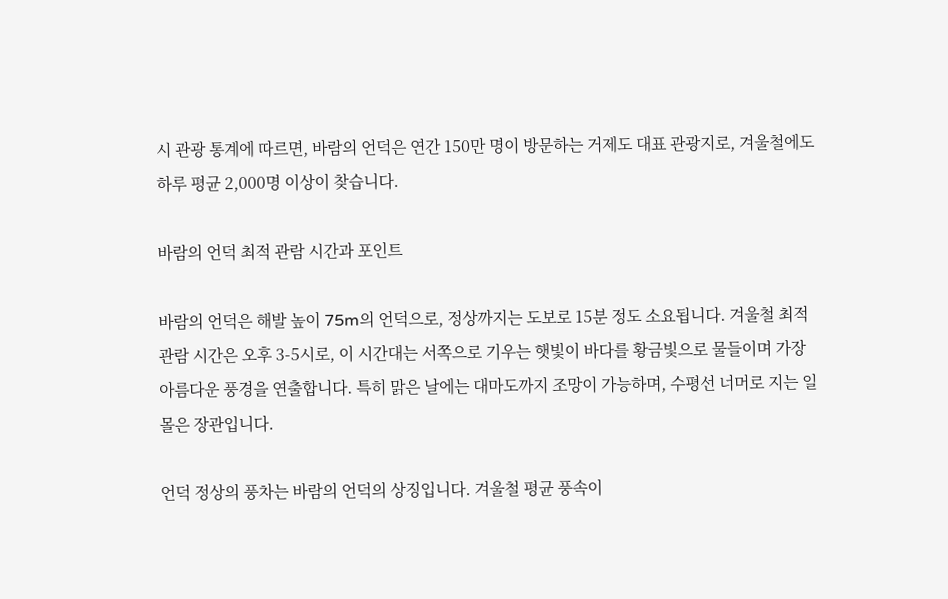시 관광 통계에 따르면, 바람의 언덕은 연간 150만 명이 방문하는 거제도 대표 관광지로, 겨울철에도 하루 평균 2,000명 이상이 찾습니다.

바람의 언덕 최적 관람 시간과 포인트

바람의 언덕은 해발 높이 75m의 언덕으로, 정상까지는 도보로 15분 정도 소요됩니다. 겨울철 최적 관람 시간은 오후 3-5시로, 이 시간대는 서쪽으로 기우는 햇빛이 바다를 황금빛으로 물들이며 가장 아름다운 풍경을 연출합니다. 특히 맑은 날에는 대마도까지 조망이 가능하며, 수평선 너머로 지는 일몰은 장관입니다.

언덕 정상의 풍차는 바람의 언덕의 상징입니다. 겨울철 평균 풍속이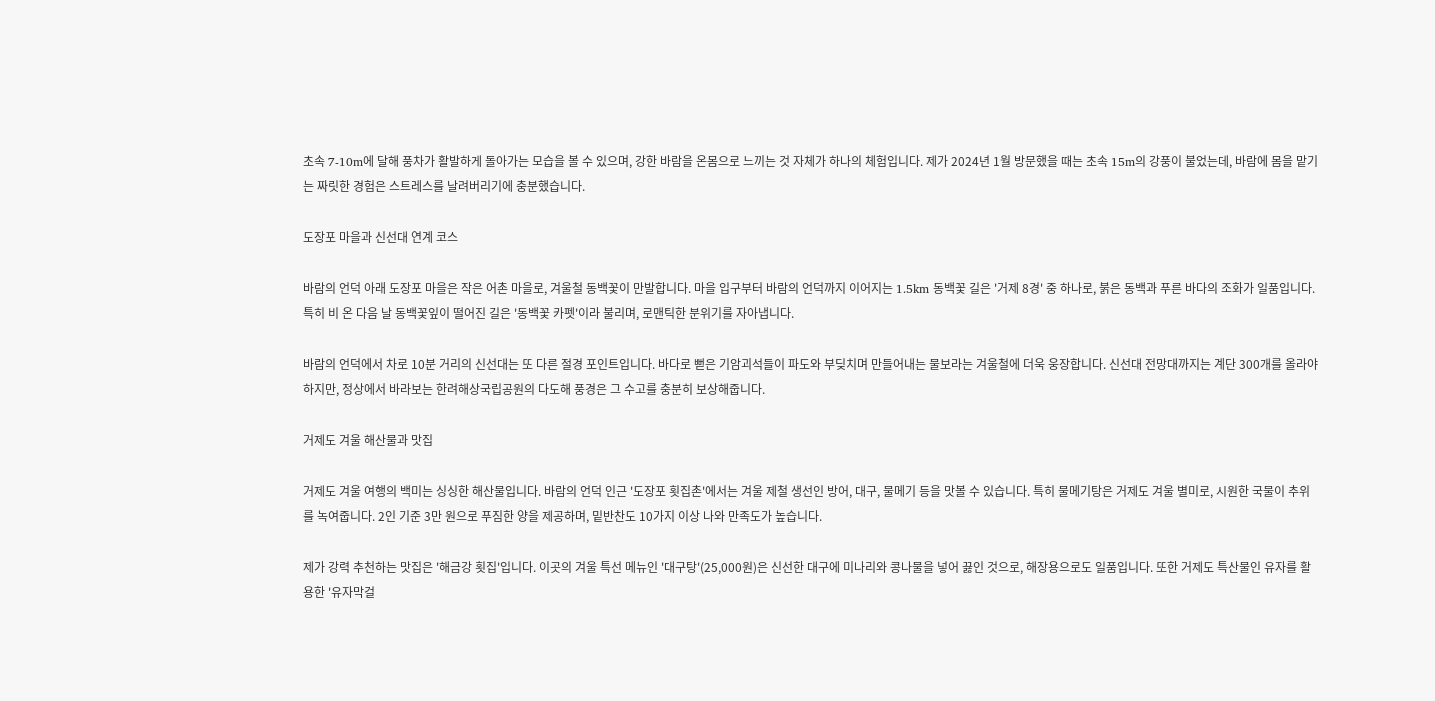초속 7-10m에 달해 풍차가 활발하게 돌아가는 모습을 볼 수 있으며, 강한 바람을 온몸으로 느끼는 것 자체가 하나의 체험입니다. 제가 2024년 1월 방문했을 때는 초속 15m의 강풍이 불었는데, 바람에 몸을 맡기는 짜릿한 경험은 스트레스를 날려버리기에 충분했습니다.

도장포 마을과 신선대 연계 코스

바람의 언덕 아래 도장포 마을은 작은 어촌 마을로, 겨울철 동백꽃이 만발합니다. 마을 입구부터 바람의 언덕까지 이어지는 1.5km 동백꽃 길은 '거제 8경' 중 하나로, 붉은 동백과 푸른 바다의 조화가 일품입니다. 특히 비 온 다음 날 동백꽃잎이 떨어진 길은 '동백꽃 카펫'이라 불리며, 로맨틱한 분위기를 자아냅니다.

바람의 언덕에서 차로 10분 거리의 신선대는 또 다른 절경 포인트입니다. 바다로 뻗은 기암괴석들이 파도와 부딪치며 만들어내는 물보라는 겨울철에 더욱 웅장합니다. 신선대 전망대까지는 계단 300개를 올라야 하지만, 정상에서 바라보는 한려해상국립공원의 다도해 풍경은 그 수고를 충분히 보상해줍니다.

거제도 겨울 해산물과 맛집

거제도 겨울 여행의 백미는 싱싱한 해산물입니다. 바람의 언덕 인근 '도장포 횟집촌'에서는 겨울 제철 생선인 방어, 대구, 물메기 등을 맛볼 수 있습니다. 특히 물메기탕은 거제도 겨울 별미로, 시원한 국물이 추위를 녹여줍니다. 2인 기준 3만 원으로 푸짐한 양을 제공하며, 밑반찬도 10가지 이상 나와 만족도가 높습니다.

제가 강력 추천하는 맛집은 '해금강 횟집'입니다. 이곳의 겨울 특선 메뉴인 '대구탕'(25,000원)은 신선한 대구에 미나리와 콩나물을 넣어 끓인 것으로, 해장용으로도 일품입니다. 또한 거제도 특산물인 유자를 활용한 '유자막걸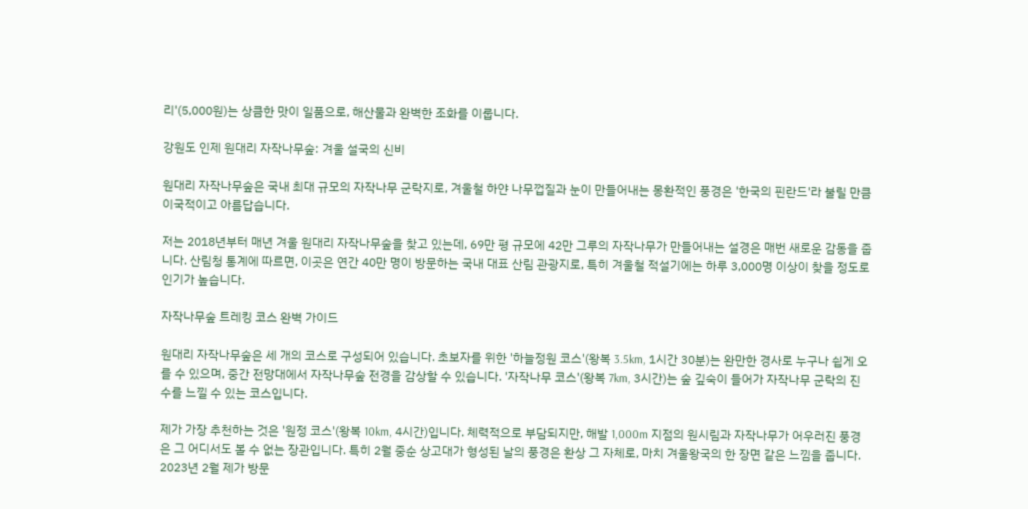리'(5,000원)는 상큼한 맛이 일품으로, 해산물과 완벽한 조화를 이룹니다.

강원도 인제 원대리 자작나무숲: 겨울 설국의 신비

원대리 자작나무숲은 국내 최대 규모의 자작나무 군락지로, 겨울철 하얀 나무껍질과 눈이 만들어내는 몽환적인 풍경은 '한국의 핀란드'라 불릴 만큼 이국적이고 아름답습니다.

저는 2018년부터 매년 겨울 원대리 자작나무숲을 찾고 있는데, 69만 평 규모에 42만 그루의 자작나무가 만들어내는 설경은 매번 새로운 감동을 줍니다. 산림청 통계에 따르면, 이곳은 연간 40만 명이 방문하는 국내 대표 산림 관광지로, 특히 겨울철 적설기에는 하루 3,000명 이상이 찾을 정도로 인기가 높습니다.

자작나무숲 트레킹 코스 완벽 가이드

원대리 자작나무숲은 세 개의 코스로 구성되어 있습니다. 초보자를 위한 '하늘정원 코스'(왕복 3.5km, 1시간 30분)는 완만한 경사로 누구나 쉽게 오를 수 있으며, 중간 전망대에서 자작나무숲 전경을 감상할 수 있습니다. '자작나무 코스'(왕복 7km, 3시간)는 숲 깊숙이 들어가 자작나무 군락의 진수를 느낄 수 있는 코스입니다.

제가 가장 추천하는 것은 '원정 코스'(왕복 10km, 4시간)입니다. 체력적으로 부담되지만, 해발 1,000m 지점의 원시림과 자작나무가 어우러진 풍경은 그 어디서도 볼 수 없는 장관입니다. 특히 2월 중순 상고대가 형성된 날의 풍경은 환상 그 자체로, 마치 겨울왕국의 한 장면 같은 느낌을 줍니다. 2023년 2월 제가 방문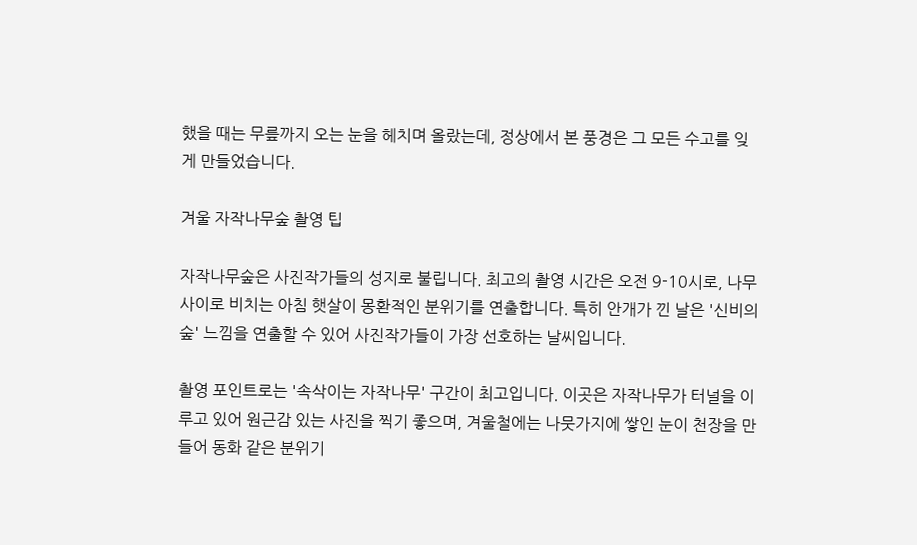했을 때는 무릎까지 오는 눈을 헤치며 올랐는데, 정상에서 본 풍경은 그 모든 수고를 잊게 만들었습니다.

겨울 자작나무숲 촬영 팁

자작나무숲은 사진작가들의 성지로 불립니다. 최고의 촬영 시간은 오전 9-10시로, 나무 사이로 비치는 아침 햇살이 몽환적인 분위기를 연출합니다. 특히 안개가 낀 날은 '신비의 숲' 느낌을 연출할 수 있어 사진작가들이 가장 선호하는 날씨입니다.

촬영 포인트로는 '속삭이는 자작나무' 구간이 최고입니다. 이곳은 자작나무가 터널을 이루고 있어 원근감 있는 사진을 찍기 좋으며, 겨울철에는 나뭇가지에 쌓인 눈이 천장을 만들어 동화 같은 분위기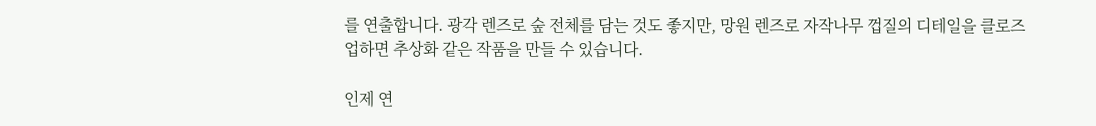를 연출합니다. 광각 렌즈로 숲 전체를 담는 것도 좋지만, 망원 렌즈로 자작나무 껍질의 디테일을 클로즈업하면 추상화 같은 작품을 만들 수 있습니다.

인제 연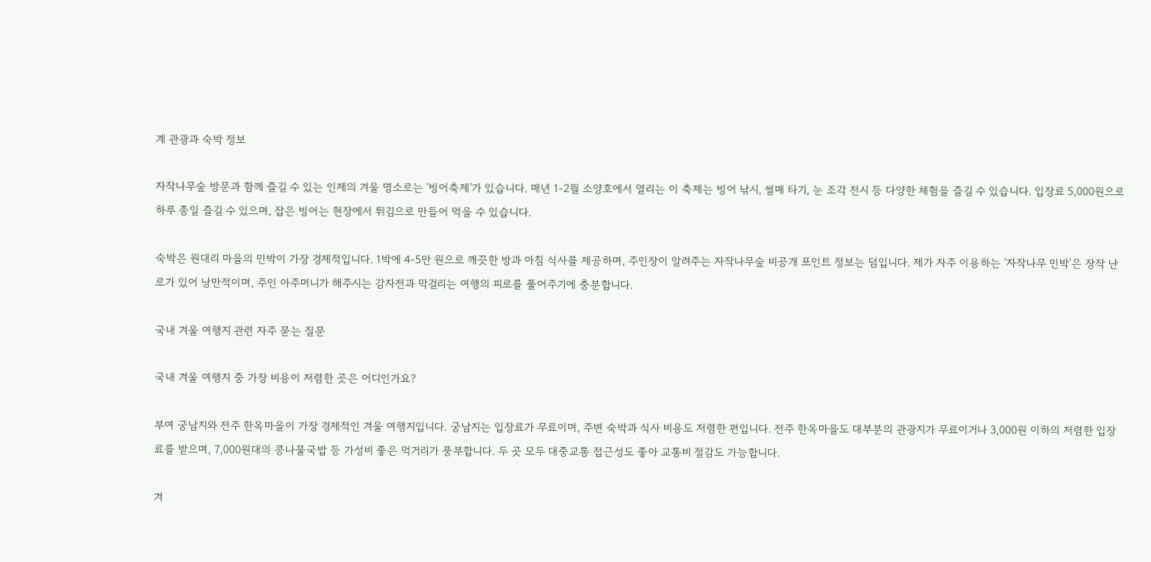계 관광과 숙박 정보

자작나무숲 방문과 함께 즐길 수 있는 인제의 겨울 명소로는 '빙어축제'가 있습니다. 매년 1-2월 소양호에서 열리는 이 축제는 빙어 낚시, 썰매 타기, 눈 조각 전시 등 다양한 체험을 즐길 수 있습니다. 입장료 5,000원으로 하루 종일 즐길 수 있으며, 잡은 빙어는 현장에서 튀김으로 만들어 먹을 수 있습니다.

숙박은 원대리 마을의 민박이 가장 경제적입니다. 1박에 4-5만 원으로 깨끗한 방과 아침 식사를 제공하며, 주인장이 알려주는 자작나무숲 비공개 포인트 정보는 덤입니다. 제가 자주 이용하는 '자작나무 민박'은 장작 난로가 있어 낭만적이며, 주인 아주머니가 해주시는 감자전과 막걸리는 여행의 피로를 풀어주기에 충분합니다.

국내 겨울 여행지 관련 자주 묻는 질문

국내 겨울 여행지 중 가장 비용이 저렴한 곳은 어디인가요?

부여 궁남지와 전주 한옥마을이 가장 경제적인 겨울 여행지입니다. 궁남지는 입장료가 무료이며, 주변 숙박과 식사 비용도 저렴한 편입니다. 전주 한옥마을도 대부분의 관광지가 무료이거나 3,000원 이하의 저렴한 입장료를 받으며, 7,000원대의 콩나물국밥 등 가성비 좋은 먹거리가 풍부합니다. 두 곳 모두 대중교통 접근성도 좋아 교통비 절감도 가능합니다.

겨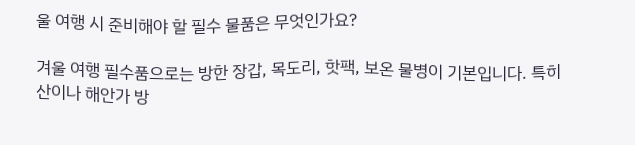울 여행 시 준비해야 할 필수 물품은 무엇인가요?

겨울 여행 필수품으로는 방한 장갑, 목도리, 핫팩, 보온 물병이 기본입니다. 특히 산이나 해안가 방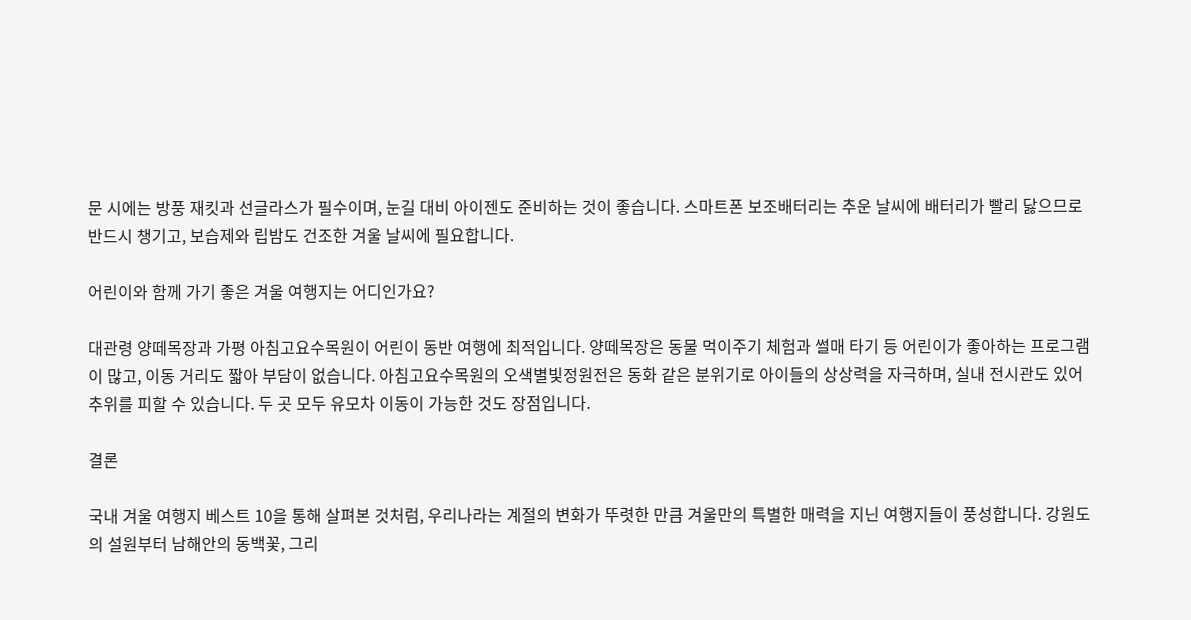문 시에는 방풍 재킷과 선글라스가 필수이며, 눈길 대비 아이젠도 준비하는 것이 좋습니다. 스마트폰 보조배터리는 추운 날씨에 배터리가 빨리 닳으므로 반드시 챙기고, 보습제와 립밤도 건조한 겨울 날씨에 필요합니다.

어린이와 함께 가기 좋은 겨울 여행지는 어디인가요?

대관령 양떼목장과 가평 아침고요수목원이 어린이 동반 여행에 최적입니다. 양떼목장은 동물 먹이주기 체험과 썰매 타기 등 어린이가 좋아하는 프로그램이 많고, 이동 거리도 짧아 부담이 없습니다. 아침고요수목원의 오색별빛정원전은 동화 같은 분위기로 아이들의 상상력을 자극하며, 실내 전시관도 있어 추위를 피할 수 있습니다. 두 곳 모두 유모차 이동이 가능한 것도 장점입니다.

결론

국내 겨울 여행지 베스트 10을 통해 살펴본 것처럼, 우리나라는 계절의 변화가 뚜렷한 만큼 겨울만의 특별한 매력을 지닌 여행지들이 풍성합니다. 강원도의 설원부터 남해안의 동백꽃, 그리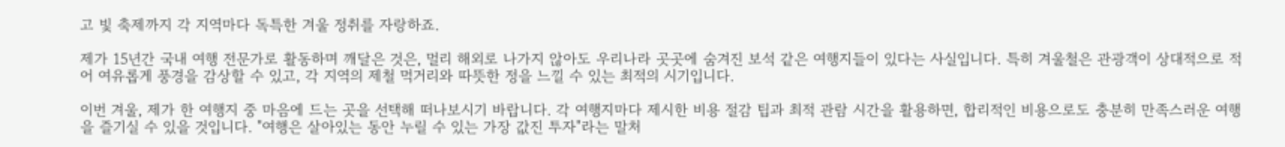고 빛 축제까지 각 지역마다 독특한 겨울 정취를 자랑하죠.

제가 15년간 국내 여행 전문가로 활동하며 깨달은 것은, 멀리 해외로 나가지 않아도 우리나라 곳곳에 숨겨진 보석 같은 여행지들이 있다는 사실입니다. 특히 겨울철은 관광객이 상대적으로 적어 여유롭게 풍경을 감상할 수 있고, 각 지역의 제철 먹거리와 따뜻한 정을 느낄 수 있는 최적의 시기입니다.

이번 겨울, 제가 한 여행지 중 마음에 드는 곳을 선택해 떠나보시기 바랍니다. 각 여행지마다 제시한 비용 절감 팁과 최적 관람 시간을 활용하면, 합리적인 비용으로도 충분히 만족스러운 여행을 즐기실 수 있을 것입니다. "여행은 살아있는 동안 누릴 수 있는 가장 값진 투자"라는 말처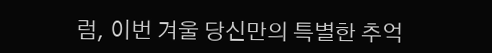럼, 이번 겨울 당신만의 특별한 추억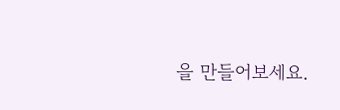을 만들어보세요.